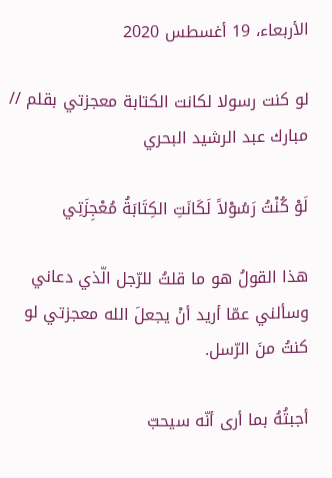الأربعاء، 19 أغسطس 2020

لو كنت رسولا لكانت الكتابة معجزتي بقلم // مبارك عبد الرشيد البحري

لَوْ كُنْتُ رَسُوْلاً لَكَانَتِ الكِتَابَةُ مُعْجِزَتِي

هذا القولُ هو ما قلتُ للرّجل الّذي دعاني وسألني عمّا أريد أنْ يجعلَ الله معجزتي لو كنتُ منَ الرّسل.

أجبتُهُ بما أرى أنّه سيحبّ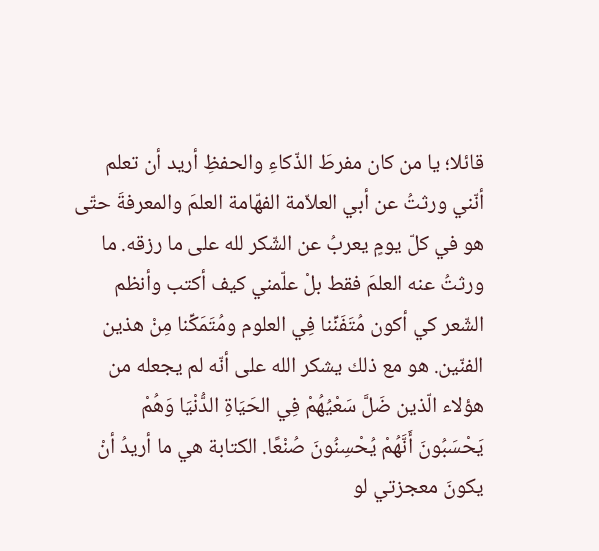قائلا؛ يا من كان مفرطَ الذّكاءِ والحفظِ أريد أن تعلم أنّني ورثتُ عن أبي العلاّمة الفهّامة العلمَ والمعرفةَ حتّى هو في كلّ يومٍ يعربُ عن الشّكر لله على ما رزقه. ما ورثتُ عنه العلمَ فقط بلْ علّمني كيف أكتب وأنظم الشّعر كي أكون مُتَفَنِّنا فِي العلوم ومُتَمَكِّنا مِنْ هذين الفنّين. هو مع ذلك يشكر الله على أنّه لم يجعله من هؤلاء الّذين ضَلَّ سَعْيُهُمْ فِي الحَيَاةِ الدُّنْيَا وَهُمْ يَحْسَبُونَ أَنَّهُمْ يُحْسِنُونَ صُنْعًا. الكتابة هي ما أريدُ أنْ يكونَ معجزتي لو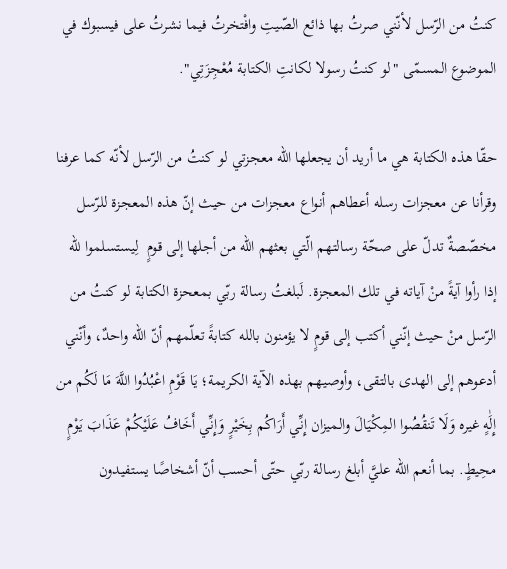كنتُ من الرّسل لأنّني صرتُ بها ذائع الصّيتِ وافْتخرتُ فيما نشرتُ على فيسبوك في الموضوع المسمّى "لو كنتُ رسولا لكانتِ الكتابة مُعْجِزَتِي".

حقّا هذه الكتابة هي ما أريد أن يجعلها الله معجزتي لو كنتُ من الرّسل لأنّه كما عرفنا وقرأنا عن معجزات رسله أعطاهم أنواع معجزات من حيث إنّ هذه المعجزة للرّسل مخصّصةٌ تدلّ على صحّة رسالتهم الّتي بعثهم الله من أجلها إلى قومٍ  لِيستسلموا للّه إذا رأوا آيةً منْ آياته في تلك المعجزة. لَبلغتُ رسالة ربّي بمعحزة الكتابة لو كنتُ من الرّسل منْ حيث إنّني أكتب إلى قومٍ لا يؤمنون بالله كتابةً تعلّمهم أنّ الله واحدٌ، وأنّني أدعوهم إلى الهدى بالتقى، وأوصيهم بهذه الآية الكريمة؛ يَا قَوْمِ اعْبُدُوا اللَّهَ مَا لَكُم من إِلَٰهٍ غيره وَلَا تَنقُصُوا المِكْيَالَ والميزان إِنِّي أَرَاكُم بِخَيْرٍ وَإِنِّي أَخَافُ عَلَيْكُمْ عَذَابَ يَوْمٍ محِيطٍ. بما أنعم الله عليَّ أبلغ رسالة ربّي حتّى أحسب أنّ أشخاصًا يستفيدون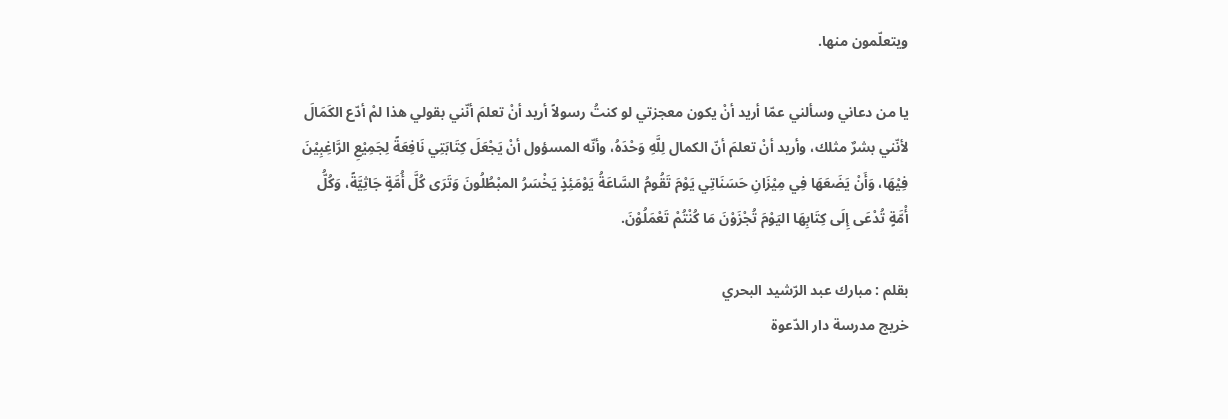ويتعلّمون منها.

يا من دعاني وسألني عمّا أريد أنْ يكون معجزتي لو كنتُ رسولاً أريد أنْ تعلمَ أنّني بقولي هذا لمْ أدّع الكَمَالَ لأنّني بشرٌ مثلك، وأريد أنْ تعلمَ أنّ الكمال لِلَّهِ وَحْدَهُ، وأنّه المسؤول أنْ يَجْعَلَ كِتَابَتِي نَافِعَةً لِجَمِيْعِ الرَّاغِبِيْنَ فِيْهَا، وَأَنْ يَضَعَهَا فِي مِيْزَانِ حَسَنَاتِي يَوْمَ تَقُومُ السَّاعَةُ يَوْمَئِذٍ يَخْسَرُ المبْطُلُونَ وَتَرَى كُلَّ أُمَّةٍ جَاثِيَّةً، وَكُلُّ أْمَّةٍ تُدْعَى إِلَى كِتَابِهَا اليَوْمَ تُجْزَوْنَ مَا كُنْتُمْ تَعْمَلُوْنَ.

بقلم : مبارك عبد الرّشيد البحري
خريج مدرسة دار الدّعوة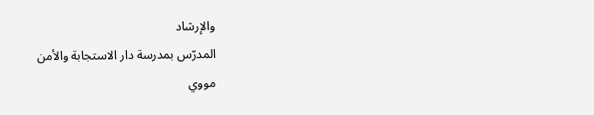والإرشاد
المدرّس بمدرسة دار الاستجابة والأمن
مووي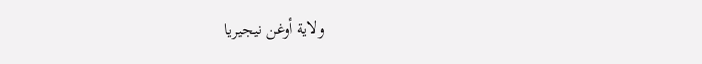ولاية أوغن نيجيريا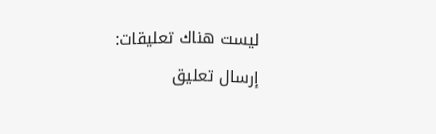ليست هناك تعليقات:

إرسال تعليق